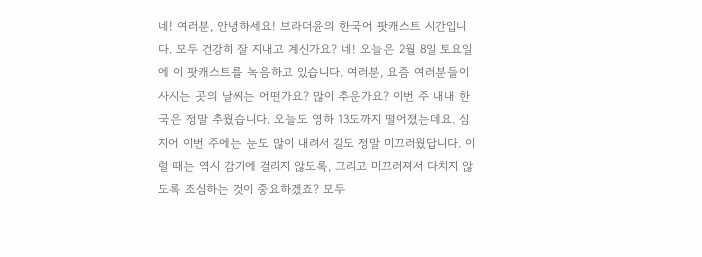네! 여러분, 안녕하세요! 브라더윤의 한국어 팟캐스트 시간입니다. 모두 건강히 잘 지내고 계신가요? 네! 오늘은 2월 8일 토요일에 이 팟캐스트를 녹음하고 있습니다. 여러분, 요즘 여러분들이 사시는 곳의 날씨는 어떤가요? 많이 추운가요? 이번 주 내내 한국은 정말 추웠습니다. 오늘도 영하 13도까지 떨어졌는데요. 심지어 이번 주에는 눈도 많이 내려서 길도 정말 미끄러웠답니다. 이럴 때는 역시 감기에 걸리지 않도록, 그리고 미끄러져서 다치지 않도록 조심하는 것이 중요하겠죠? 모두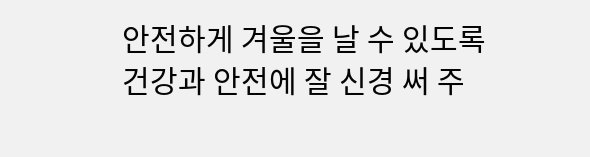안전하게 겨울을 날 수 있도록 건강과 안전에 잘 신경 써 주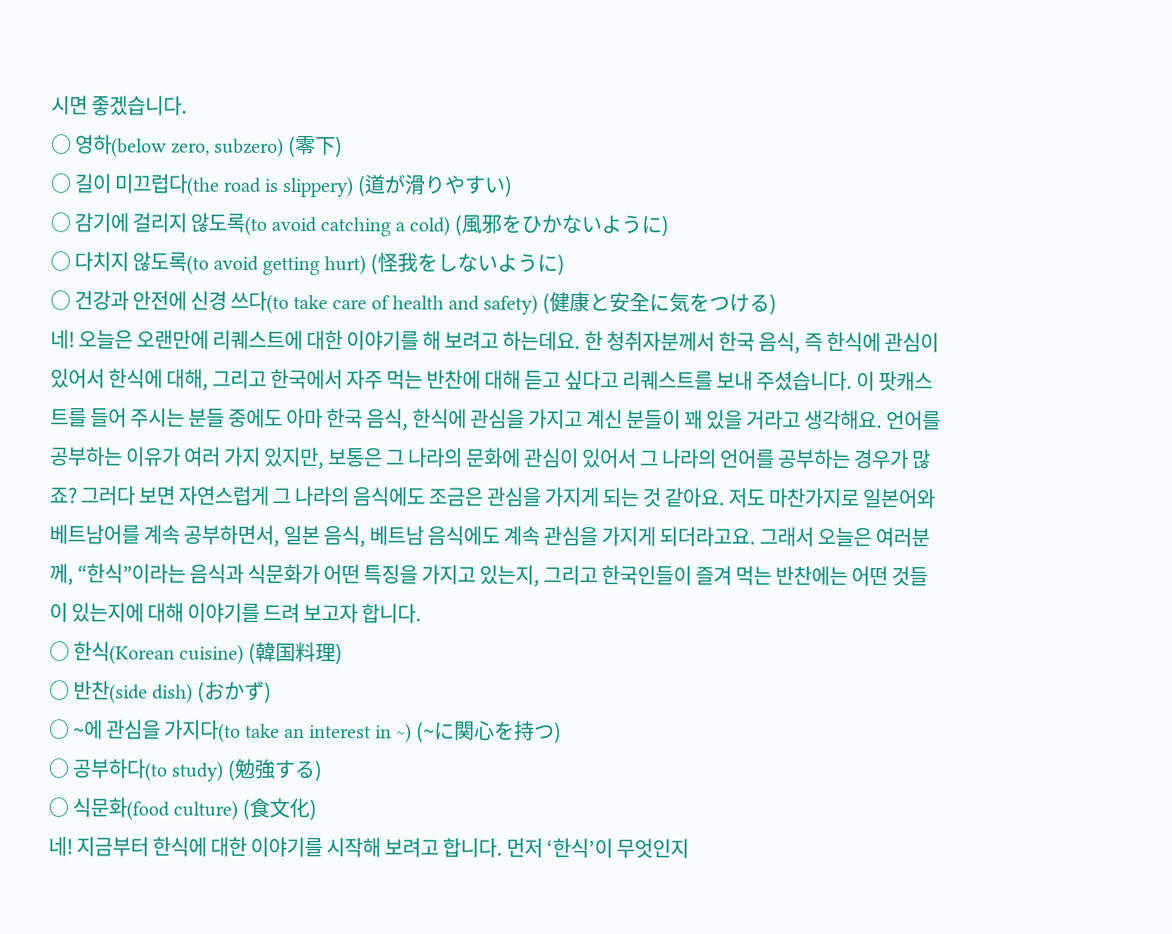시면 좋겠습니다.
○ 영하(below zero, subzero) (零下)
○ 길이 미끄럽다(the road is slippery) (道が滑りやすい)
○ 감기에 걸리지 않도록(to avoid catching a cold) (風邪をひかないように)
○ 다치지 않도록(to avoid getting hurt) (怪我をしないように)
○ 건강과 안전에 신경 쓰다(to take care of health and safety) (健康と安全に気をつける)
네! 오늘은 오랜만에 리퀘스트에 대한 이야기를 해 보려고 하는데요. 한 청취자분께서 한국 음식, 즉 한식에 관심이 있어서 한식에 대해, 그리고 한국에서 자주 먹는 반찬에 대해 듣고 싶다고 리퀘스트를 보내 주셨습니다. 이 팟캐스트를 들어 주시는 분들 중에도 아마 한국 음식, 한식에 관심을 가지고 계신 분들이 꽤 있을 거라고 생각해요. 언어를 공부하는 이유가 여러 가지 있지만, 보통은 그 나라의 문화에 관심이 있어서 그 나라의 언어를 공부하는 경우가 많죠? 그러다 보면 자연스럽게 그 나라의 음식에도 조금은 관심을 가지게 되는 것 같아요. 저도 마찬가지로 일본어와 베트남어를 계속 공부하면서, 일본 음식, 베트남 음식에도 계속 관심을 가지게 되더라고요. 그래서 오늘은 여러분께, “한식”이라는 음식과 식문화가 어떤 특징을 가지고 있는지, 그리고 한국인들이 즐겨 먹는 반찬에는 어떤 것들이 있는지에 대해 이야기를 드려 보고자 합니다.
○ 한식(Korean cuisine) (韓国料理)
○ 반찬(side dish) (おかず)
○ ~에 관심을 가지다(to take an interest in ~) (~に関心を持つ)
○ 공부하다(to study) (勉強する)
○ 식문화(food culture) (食文化)
네! 지금부터 한식에 대한 이야기를 시작해 보려고 합니다. 먼저 ‘한식’이 무엇인지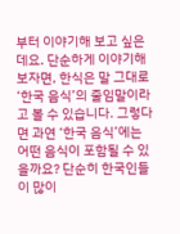부터 이야기해 보고 싶은데요. 단순하게 이야기해 보자면, 한식은 말 그대로 ‘한국 음식’의 줄임말이라고 볼 수 있습니다. 그렇다면 과연 ‘한국 음식’에는 어떤 음식이 포함될 수 있을까요? 단순히 한국인들이 많이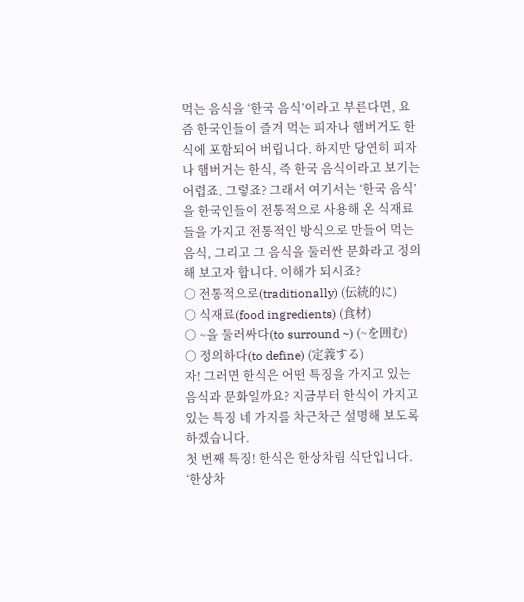먹는 음식을 ‘한국 음식’이라고 부른다면, 요즘 한국인들이 즐겨 먹는 피자나 햄버거도 한식에 포함되어 버립니다. 하지만 당연히 피자나 햄버거는 한식, 즉 한국 음식이라고 보기는 어렵죠. 그렇죠? 그래서 여기서는 ‘한국 음식’을 한국인들이 전통적으로 사용해 온 식재료들을 가지고 전통적인 방식으로 만들어 먹는 음식, 그리고 그 음식을 둘러싼 문화라고 정의해 보고자 합니다. 이해가 되시죠?
○ 전통적으로(traditionally) (伝統的に)
○ 식재료(food ingredients) (食材)
○ ~을 둘러싸다(to surround ~) (~を囲む)
○ 정의하다(to define) (定義する)
자! 그러면 한식은 어떤 특징을 가지고 있는 음식과 문화일까요? 지금부터 한식이 가지고 있는 특징 네 가지를 차근차근 설명해 보도록 하겠습니다.
첫 번째 특징! 한식은 한상차림 식단입니다. ‘한상차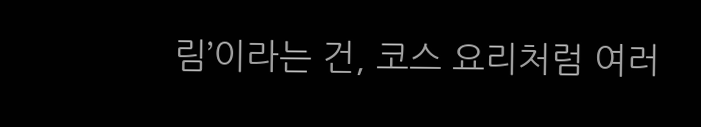림’이라는 건, 코스 요리처럼 여러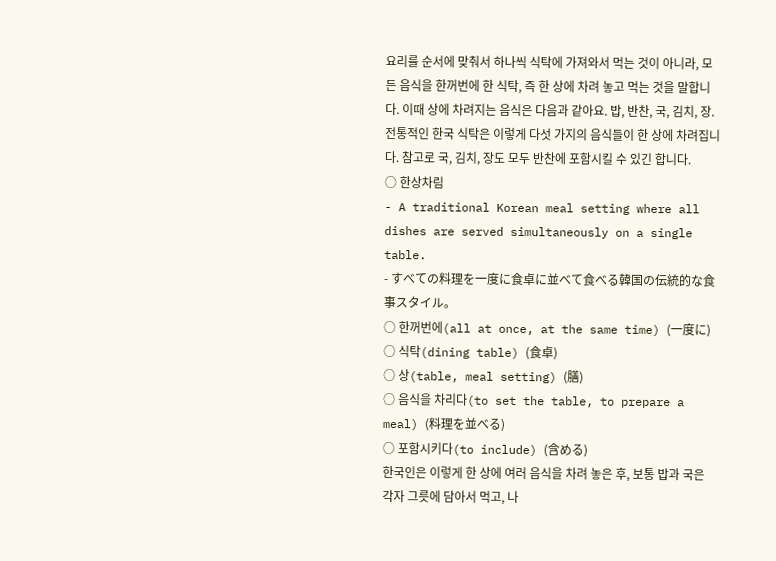요리를 순서에 맞춰서 하나씩 식탁에 가져와서 먹는 것이 아니라, 모든 음식을 한꺼번에 한 식탁, 즉 한 상에 차려 놓고 먹는 것을 말합니다. 이때 상에 차려지는 음식은 다음과 같아요. 밥, 반찬, 국, 김치, 장. 전통적인 한국 식탁은 이렇게 다섯 가지의 음식들이 한 상에 차려집니다. 참고로 국, 김치, 장도 모두 반찬에 포함시킬 수 있긴 합니다.
○ 한상차림
- A traditional Korean meal setting where all dishes are served simultaneously on a single table.
- すべての料理を一度に食卓に並べて食べる韓国の伝統的な食事スタイル。
○ 한꺼번에(all at once, at the same time) (一度に)
○ 식탁(dining table) (食卓)
○ 상(table, meal setting) (膳)
○ 음식을 차리다(to set the table, to prepare a meal) (料理を並べる)
○ 포함시키다(to include) (含める)
한국인은 이렇게 한 상에 여러 음식을 차려 놓은 후, 보통 밥과 국은 각자 그릇에 담아서 먹고, 나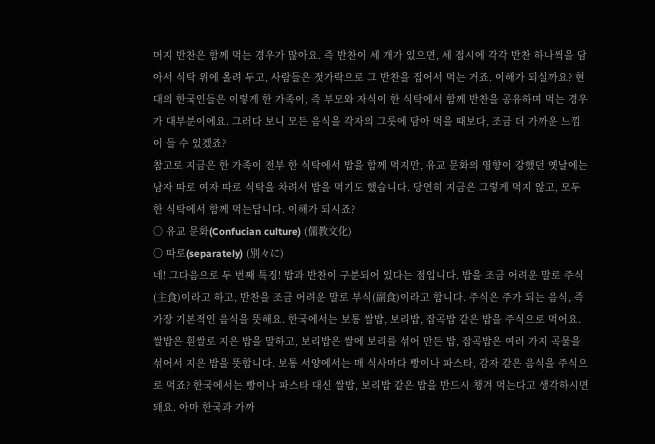머지 반찬은 함께 먹는 경우가 많아요. 즉 반찬이 세 개가 있으면, 세 접시에 각각 반찬 하나씩을 담아서 식탁 위에 올려 두고, 사람들은 젓가락으로 그 반찬을 집어서 먹는 거죠. 이해가 되실까요? 현대의 한국인들은 이렇게 한 가족이, 즉 부모와 자식이 한 식탁에서 함께 반찬을 공유하며 먹는 경우가 대부분이에요. 그러다 보니 모든 음식을 각자의 그릇에 담아 먹을 때보다, 조금 더 가까운 느낌이 들 수 있겠죠?
참고로 지금은 한 가족이 전부 한 식탁에서 밥을 함께 먹지만, 유교 문화의 영향이 강했던 옛날에는 남자 따로 여자 따로 식탁을 차려서 밥을 먹기도 했습니다. 당연히 지금은 그렇게 먹지 않고, 모두 한 식탁에서 함께 먹는답니다. 이해가 되시죠?
○ 유교 문화(Confucian culture) (儒教文化)
○ 따로(separately) (別々に)
네! 그다음으로 두 번째 특징! 밥과 반찬이 구분되어 있다는 점입니다. 밥을 조금 어려운 말로 주식(主食)이라고 하고, 반찬을 조금 어려운 말로 부식(副食)이라고 합니다. 주식은 주가 되는 음식, 즉 가장 기본적인 음식을 뜻해요. 한국에서는 보통 쌀밥, 보리밥, 잡곡밥 같은 밥을 주식으로 먹어요. 쌀밥은 흰쌀로 지은 밥을 말하고, 보리밥은 쌀에 보리를 섞어 만든 밥, 잡곡밥은 여러 가지 곡물을 섞어서 지은 밥을 뜻합니다. 보통 서양에서는 매 식사마다 빵이나 파스타, 감자 같은 음식을 주식으로 먹죠? 한국에서는 빵이나 파스타 대신 쌀밥, 보리밥 같은 밥을 반드시 챙겨 먹는다고 생각하시면 돼요. 아마 한국과 가까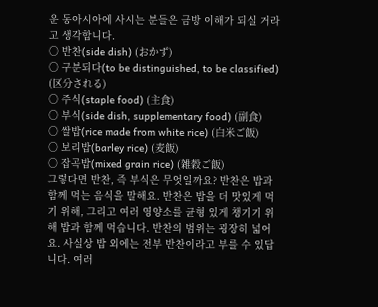운 동아시아에 사시는 분들은 금방 이해가 되실 거라고 생각합니다.
○ 반찬(side dish) (おかず)
○ 구분되다(to be distinguished, to be classified) (区分される)
○ 주식(staple food) (主食)
○ 부식(side dish, supplementary food) (副食)
○ 쌀밥(rice made from white rice) (白米ご飯)
○ 보리밥(barley rice) (麦飯)
○ 잡곡밥(mixed grain rice) (雑穀ご飯)
그렇다면 반찬, 즉 부식은 무엇일까요? 반찬은 밥과 함께 먹는 음식을 말해요. 반찬은 밥을 더 맛있게 먹기 위해, 그리고 여러 영양소를 균형 있게 챙기기 위해 밥과 함께 먹습니다. 반찬의 범위는 굉장히 넓어요. 사실상 밥 외에는 전부 반찬이라고 부를 수 있답니다. 여러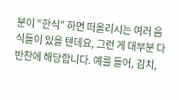분이 “한식” 하면 떠올리시는 여러 음식들이 있을 텐데요, 그런 게 대부분 다 반찬에 해당합니다. 예를 들어, 김치,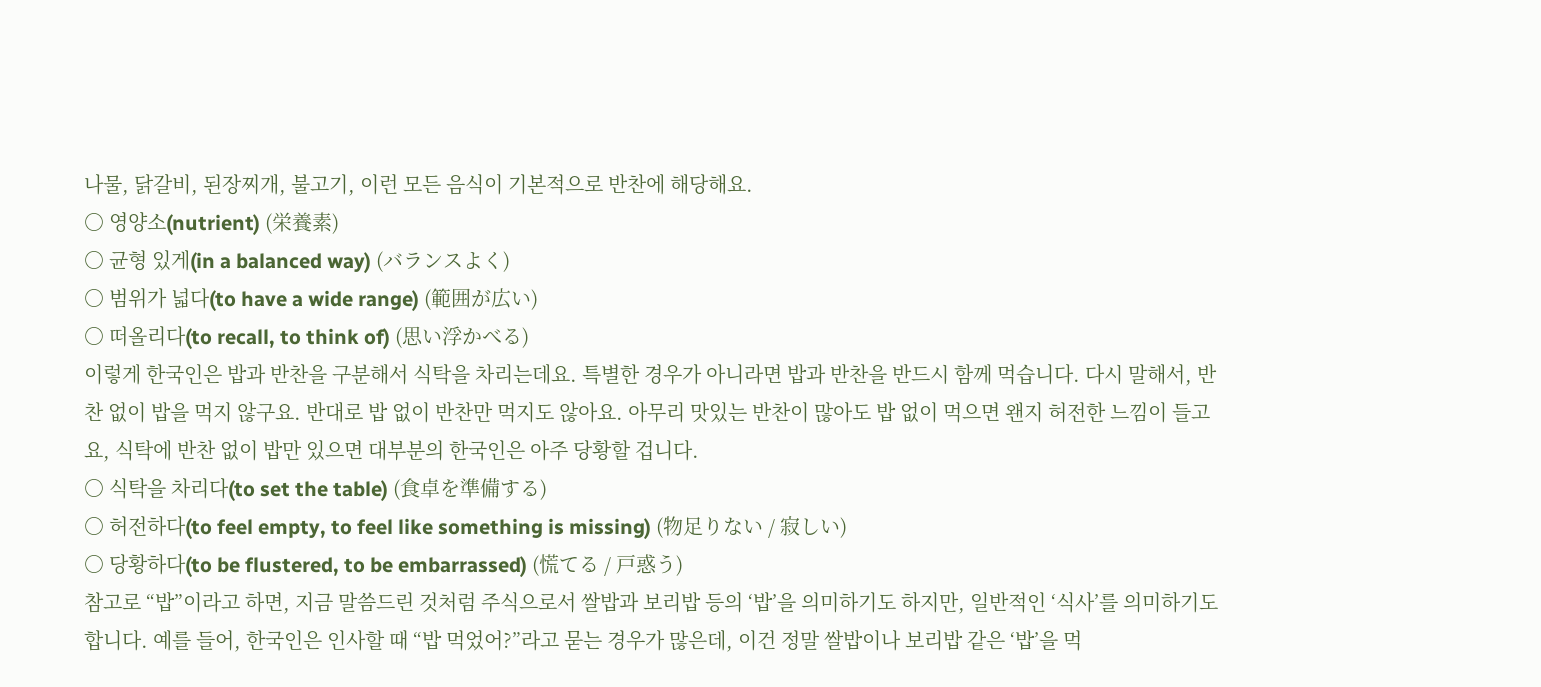나물, 닭갈비, 된장찌개, 불고기, 이런 모든 음식이 기본적으로 반찬에 해당해요.
○ 영양소(nutrient) (栄養素)
○ 균형 있게(in a balanced way) (バランスよく)
○ 범위가 넓다(to have a wide range) (範囲が広い)
○ 떠올리다(to recall, to think of) (思い浮かべる)
이렇게 한국인은 밥과 반찬을 구분해서 식탁을 차리는데요. 특별한 경우가 아니라면 밥과 반찬을 반드시 함께 먹습니다. 다시 말해서, 반찬 없이 밥을 먹지 않구요. 반대로 밥 없이 반찬만 먹지도 않아요. 아무리 맛있는 반찬이 많아도 밥 없이 먹으면 왠지 허전한 느낌이 들고요, 식탁에 반찬 없이 밥만 있으면 대부분의 한국인은 아주 당황할 겁니다.
○ 식탁을 차리다(to set the table) (食卓を準備する)
○ 허전하다(to feel empty, to feel like something is missing) (物足りない / 寂しい)
○ 당황하다(to be flustered, to be embarrassed) (慌てる / 戸惑う)
참고로 “밥”이라고 하면, 지금 말씀드린 것처럼 주식으로서 쌀밥과 보리밥 등의 ‘밥’을 의미하기도 하지만, 일반적인 ‘식사’를 의미하기도 합니다. 예를 들어, 한국인은 인사할 때 “밥 먹었어?”라고 묻는 경우가 많은데, 이건 정말 쌀밥이나 보리밥 같은 ‘밥’을 먹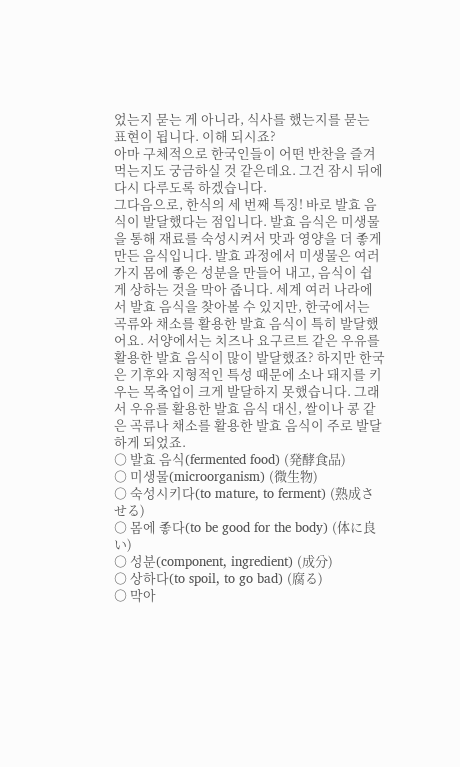었는지 묻는 게 아니라, 식사를 했는지를 묻는 표현이 됩니다. 이해 되시죠?
아마 구체적으로 한국인들이 어떤 반찬을 즐겨 먹는지도 궁금하실 것 같은데요. 그건 잠시 뒤에 다시 다루도록 하겠습니다.
그다음으로, 한식의 세 번째 특징! 바로 발효 음식이 발달했다는 점입니다. 발효 음식은 미생물을 통해 재료를 숙성시켜서 맛과 영양을 더 좋게 만든 음식입니다. 발효 과정에서 미생물은 여러 가지 몸에 좋은 성분을 만들어 내고, 음식이 쉽게 상하는 것을 막아 줍니다. 세계 여러 나라에서 발효 음식을 찾아볼 수 있지만, 한국에서는 곡류와 채소를 활용한 발효 음식이 특히 발달했어요. 서양에서는 치즈나 요구르트 같은 우유를 활용한 발효 음식이 많이 발달했죠? 하지만 한국은 기후와 지형적인 특성 때문에 소나 돼지를 키우는 목축업이 크게 발달하지 못했습니다. 그래서 우유를 활용한 발효 음식 대신, 쌀이나 콩 같은 곡류나 채소를 활용한 발효 음식이 주로 발달하게 되었죠.
○ 발효 음식(fermented food) (発酵食品)
○ 미생물(microorganism) (微生物)
○ 숙성시키다(to mature, to ferment) (熟成させる)
○ 몸에 좋다(to be good for the body) (体に良い)
○ 성분(component, ingredient) (成分)
○ 상하다(to spoil, to go bad) (腐る)
○ 막아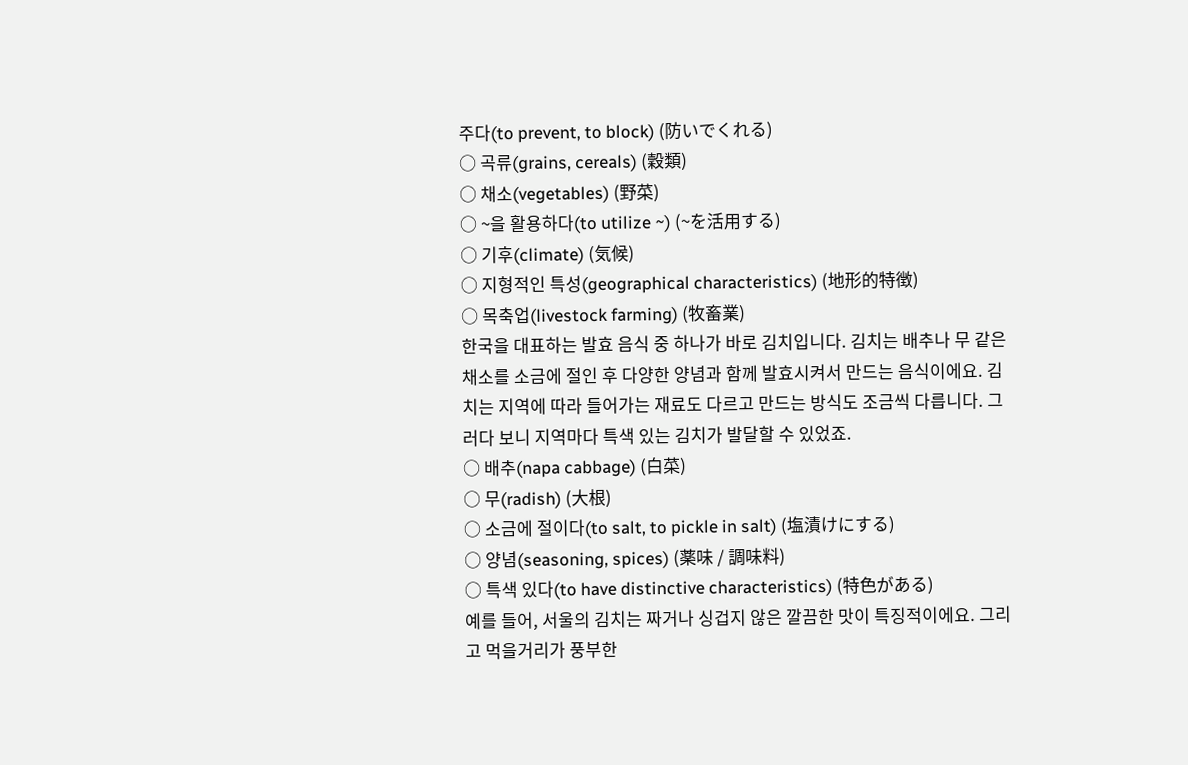주다(to prevent, to block) (防いでくれる)
○ 곡류(grains, cereals) (穀類)
○ 채소(vegetables) (野菜)
○ ~을 활용하다(to utilize ~) (~を活用する)
○ 기후(climate) (気候)
○ 지형적인 특성(geographical characteristics) (地形的特徴)
○ 목축업(livestock farming) (牧畜業)
한국을 대표하는 발효 음식 중 하나가 바로 김치입니다. 김치는 배추나 무 같은 채소를 소금에 절인 후 다양한 양념과 함께 발효시켜서 만드는 음식이에요. 김치는 지역에 따라 들어가는 재료도 다르고 만드는 방식도 조금씩 다릅니다. 그러다 보니 지역마다 특색 있는 김치가 발달할 수 있었죠.
○ 배추(napa cabbage) (白菜)
○ 무(radish) (大根)
○ 소금에 절이다(to salt, to pickle in salt) (塩漬けにする)
○ 양념(seasoning, spices) (薬味 / 調味料)
○ 특색 있다(to have distinctive characteristics) (特色がある)
예를 들어, 서울의 김치는 짜거나 싱겁지 않은 깔끔한 맛이 특징적이에요. 그리고 먹을거리가 풍부한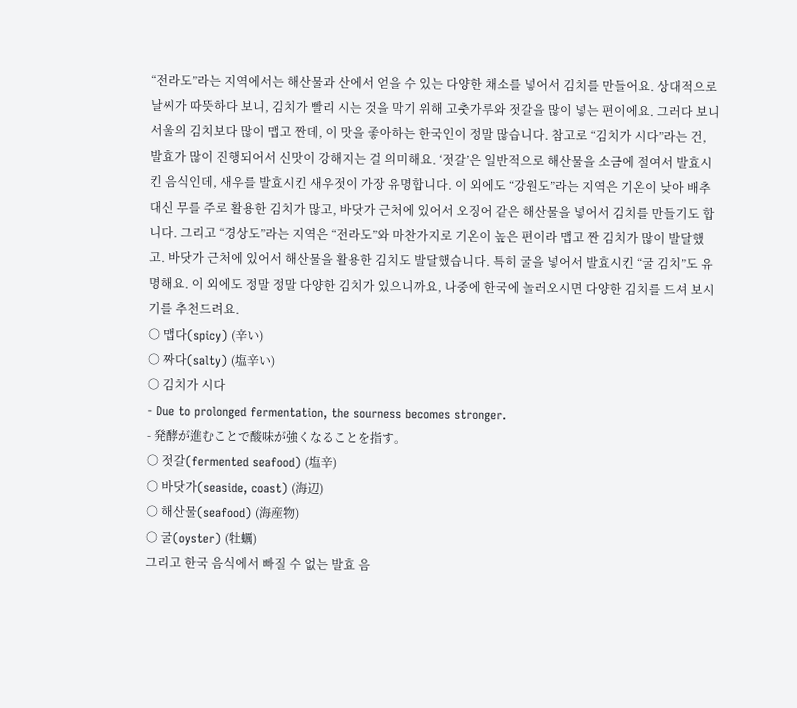“전라도”라는 지역에서는 해산물과 산에서 얻을 수 있는 다양한 채소를 넣어서 김치를 만들어요. 상대적으로 날씨가 따뜻하다 보니, 김치가 빨리 시는 것을 막기 위해 고춧가루와 젓갈을 많이 넣는 편이에요. 그러다 보니 서울의 김치보다 많이 맵고 짠데, 이 맛을 좋아하는 한국인이 정말 많습니다. 참고로 “김치가 시다”라는 건, 발효가 많이 진행되어서 신맛이 강해지는 걸 의미해요. ‘젓갈’은 일반적으로 해산물을 소금에 절여서 발효시킨 음식인데, 새우를 발효시킨 새우젓이 가장 유명합니다. 이 외에도 “강원도”라는 지역은 기온이 낮아 배추 대신 무를 주로 활용한 김치가 많고, 바닷가 근처에 있어서 오징어 같은 해산물을 넣어서 김치를 만들기도 합니다. 그리고 “경상도”라는 지역은 “전라도”와 마찬가지로 기온이 높은 편이라 맵고 짠 김치가 많이 발달했고. 바닷가 근처에 있어서 해산물을 활용한 김치도 발달했습니다. 특히 굴을 넣어서 발효시킨 “굴 김치”도 유명해요. 이 외에도 정말 정말 다양한 김치가 있으니까요, 나중에 한국에 놀러오시면 다양한 김치를 드셔 보시기를 추천드려요.
○ 맵다(spicy) (辛い)
○ 짜다(salty) (塩辛い)
○ 김치가 시다
- Due to prolonged fermentation, the sourness becomes stronger.
- 発酵が進むことで酸味が強くなることを指す。
○ 젓갈(fermented seafood) (塩辛)
○ 바닷가(seaside, coast) (海辺)
○ 해산물(seafood) (海産物)
○ 굴(oyster) (牡蠣)
그리고 한국 음식에서 빠질 수 없는 발효 음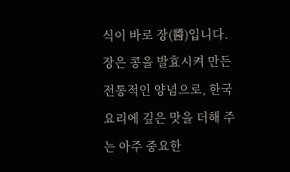식이 바로 장(醬)입니다. 장은 콩을 발효시켜 만든 전통적인 양념으로, 한국 요리에 깊은 맛을 더해 주는 아주 중요한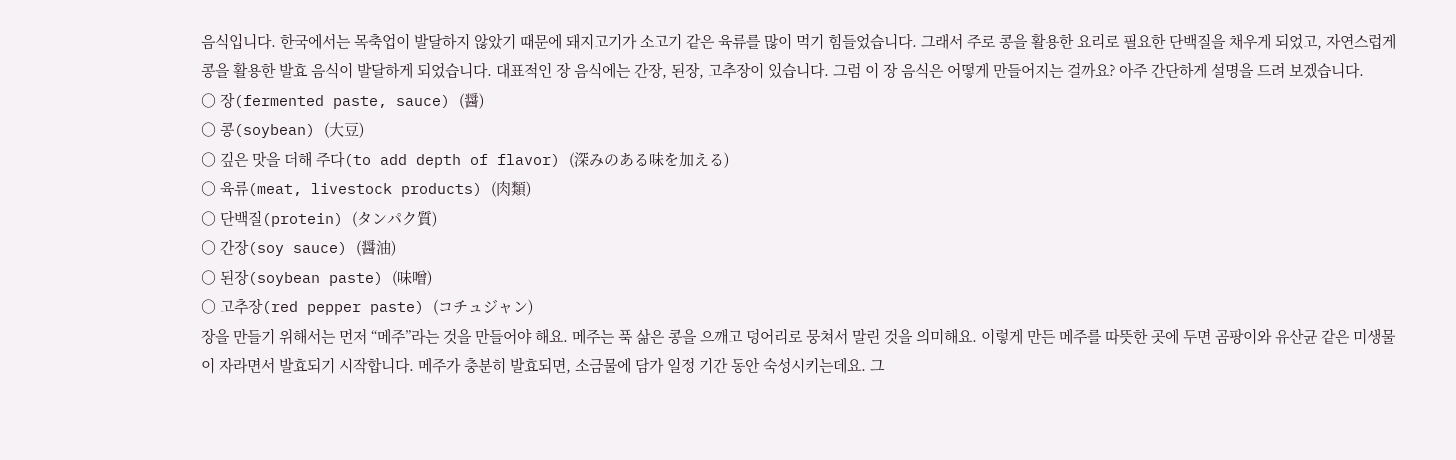음식입니다. 한국에서는 목축업이 발달하지 않았기 때문에 돼지고기가 소고기 같은 육류를 많이 먹기 힘들었습니다. 그래서 주로 콩을 활용한 요리로 필요한 단백질을 채우게 되었고, 자연스럽게 콩을 활용한 발효 음식이 발달하게 되었습니다. 대표적인 장 음식에는 간장, 된장, 고추장이 있습니다. 그럼 이 장 음식은 어떻게 만들어지는 걸까요? 아주 간단하게 설명을 드려 보겠습니다.
○ 장(fermented paste, sauce) (醤)
○ 콩(soybean) (大豆)
○ 깊은 맛을 더해 주다(to add depth of flavor) (深みのある味を加える)
○ 육류(meat, livestock products) (肉類)
○ 단백질(protein) (タンパク質)
○ 간장(soy sauce) (醤油)
○ 된장(soybean paste) (味噌)
○ 고추장(red pepper paste) (コチュジャン)
장을 만들기 위해서는 먼저 “메주”라는 것을 만들어야 해요. 메주는 푹 삶은 콩을 으깨고 덩어리로 뭉쳐서 말린 것을 의미해요. 이렇게 만든 메주를 따뜻한 곳에 두면 곰팡이와 유산균 같은 미생물이 자라면서 발효되기 시작합니다. 메주가 충분히 발효되면, 소금물에 담가 일정 기간 동안 숙성시키는데요. 그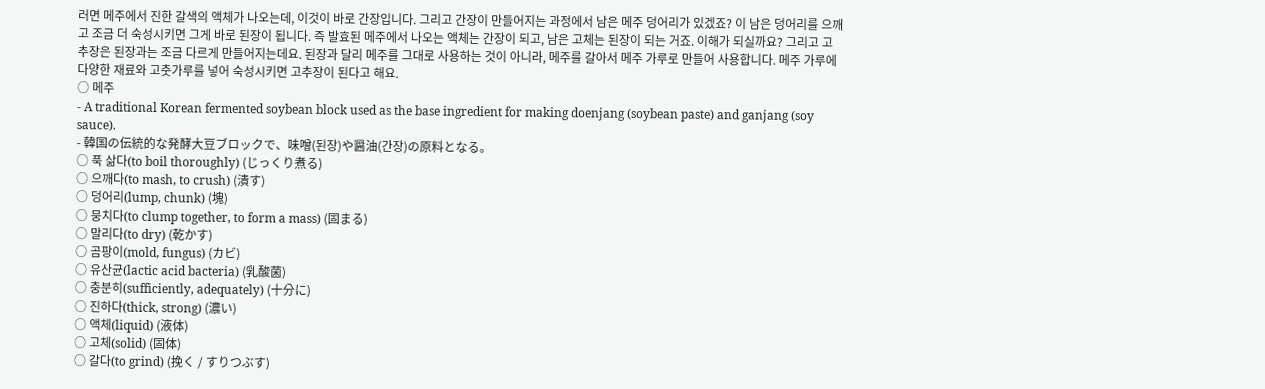러면 메주에서 진한 갈색의 액체가 나오는데, 이것이 바로 간장입니다. 그리고 간장이 만들어지는 과정에서 남은 메주 덩어리가 있겠죠? 이 남은 덩어리를 으깨고 조금 더 숙성시키면 그게 바로 된장이 됩니다. 즉 발효된 메주에서 나오는 액체는 간장이 되고, 남은 고체는 된장이 되는 거죠. 이해가 되실까요? 그리고 고추장은 된장과는 조금 다르게 만들어지는데요. 된장과 달리 메주를 그대로 사용하는 것이 아니라, 메주를 갈아서 메주 가루로 만들어 사용합니다. 메주 가루에 다양한 재료와 고춧가루를 넣어 숙성시키면 고추장이 된다고 해요.
○ 메주
- A traditional Korean fermented soybean block used as the base ingredient for making doenjang (soybean paste) and ganjang (soy sauce).
- 韓国の伝統的な発酵大豆ブロックで、味噌(된장)や醤油(간장)の原料となる。
○ 푹 삶다(to boil thoroughly) (じっくり煮る)
○ 으깨다(to mash, to crush) (潰す)
○ 덩어리(lump, chunk) (塊)
○ 뭉치다(to clump together, to form a mass) (固まる)
○ 말리다(to dry) (乾かす)
○ 곰팡이(mold, fungus) (カビ)
○ 유산균(lactic acid bacteria) (乳酸菌)
○ 충분히(sufficiently, adequately) (十分に)
○ 진하다(thick, strong) (濃い)
○ 액체(liquid) (液体)
○ 고체(solid) (固体)
○ 갈다(to grind) (挽く / すりつぶす)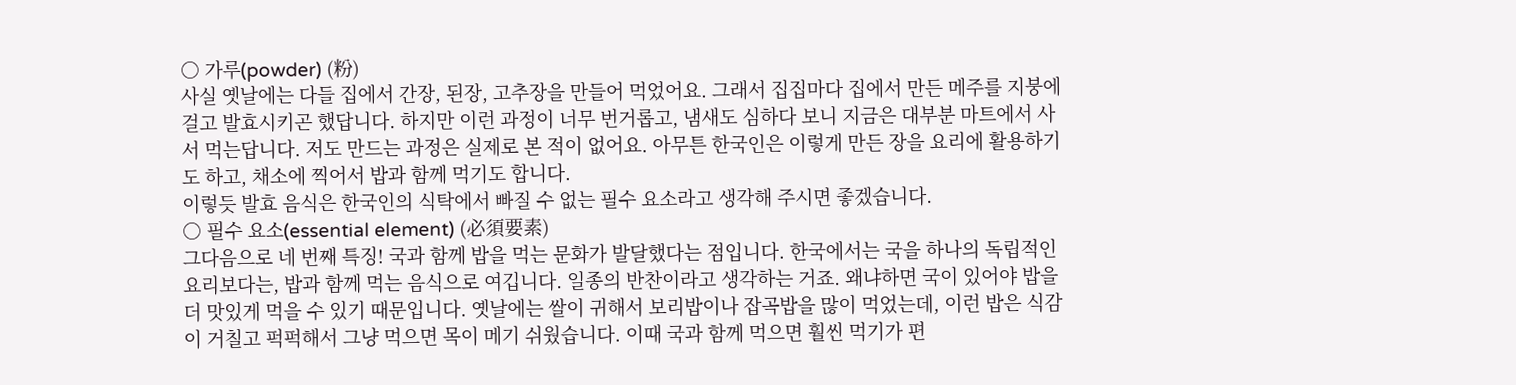○ 가루(powder) (粉)
사실 옛날에는 다들 집에서 간장, 된장, 고추장을 만들어 먹었어요. 그래서 집집마다 집에서 만든 메주를 지붕에 걸고 발효시키곤 했답니다. 하지만 이런 과정이 너무 번거롭고, 냄새도 심하다 보니 지금은 대부분 마트에서 사서 먹는답니다. 저도 만드는 과정은 실제로 본 적이 없어요. 아무튼 한국인은 이렇게 만든 장을 요리에 활용하기도 하고, 채소에 찍어서 밥과 함께 먹기도 합니다.
이렇듯 발효 음식은 한국인의 식탁에서 빠질 수 없는 필수 요소라고 생각해 주시면 좋겠습니다.
○ 필수 요소(essential element) (必須要素)
그다음으로 네 번째 특징! 국과 함께 밥을 먹는 문화가 발달했다는 점입니다. 한국에서는 국을 하나의 독립적인 요리보다는, 밥과 함께 먹는 음식으로 여깁니다. 일종의 반찬이라고 생각하는 거죠. 왜냐하면 국이 있어야 밥을 더 맛있게 먹을 수 있기 때문입니다. 옛날에는 쌀이 귀해서 보리밥이나 잡곡밥을 많이 먹었는데, 이런 밥은 식감이 거칠고 퍽퍽해서 그냥 먹으면 목이 메기 쉬웠습니다. 이때 국과 함께 먹으면 훨씬 먹기가 편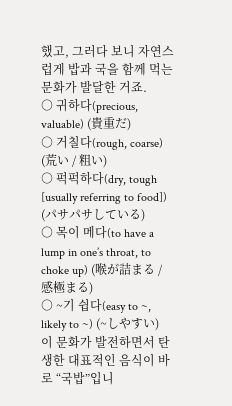했고, 그러다 보니 자연스럽게 밥과 국을 함께 먹는 문화가 발달한 거죠.
○ 귀하다(precious, valuable) (貴重だ)
○ 거칠다(rough, coarse) (荒い / 粗い)
○ 퍽퍽하다(dry, tough [usually referring to food]) (パサパサしている)
○ 목이 메다(to have a lump in one’s throat, to choke up) (喉が詰まる / 感極まる)
○ ~기 쉽다(easy to ~, likely to ~) (~しやすい)
이 문화가 발전하면서 탄생한 대표적인 음식이 바로 “국밥”입니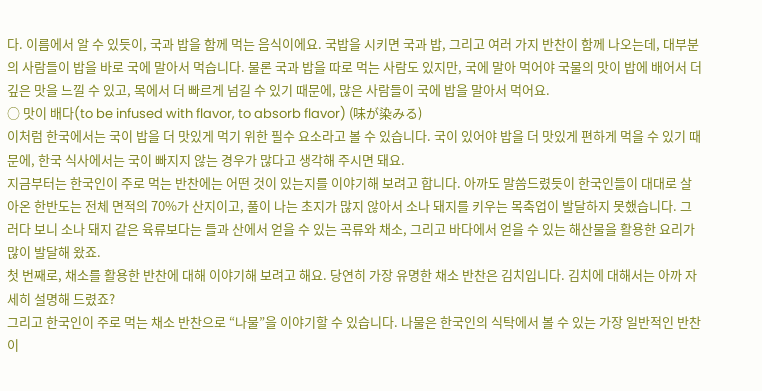다. 이름에서 알 수 있듯이, 국과 밥을 함께 먹는 음식이에요. 국밥을 시키면 국과 밥, 그리고 여러 가지 반찬이 함께 나오는데, 대부분의 사람들이 밥을 바로 국에 말아서 먹습니다. 물론 국과 밥을 따로 먹는 사람도 있지만, 국에 말아 먹어야 국물의 맛이 밥에 배어서 더 깊은 맛을 느낄 수 있고, 목에서 더 빠르게 넘길 수 있기 때문에, 많은 사람들이 국에 밥을 말아서 먹어요.
○ 맛이 배다(to be infused with flavor, to absorb flavor) (味が染みる)
이처럼 한국에서는 국이 밥을 더 맛있게 먹기 위한 필수 요소라고 볼 수 있습니다. 국이 있어야 밥을 더 맛있게 편하게 먹을 수 있기 때문에, 한국 식사에서는 국이 빠지지 않는 경우가 많다고 생각해 주시면 돼요.
지금부터는 한국인이 주로 먹는 반찬에는 어떤 것이 있는지를 이야기해 보려고 합니다. 아까도 말씀드렸듯이 한국인들이 대대로 살아온 한반도는 전체 면적의 70%가 산지이고, 풀이 나는 초지가 많지 않아서 소나 돼지를 키우는 목축업이 발달하지 못했습니다. 그러다 보니 소나 돼지 같은 육류보다는 들과 산에서 얻을 수 있는 곡류와 채소, 그리고 바다에서 얻을 수 있는 해산물을 활용한 요리가 많이 발달해 왔죠.
첫 번째로, 채소를 활용한 반찬에 대해 이야기해 보려고 해요. 당연히 가장 유명한 채소 반찬은 김치입니다. 김치에 대해서는 아까 자세히 설명해 드렸죠?
그리고 한국인이 주로 먹는 채소 반찬으로 “나물”을 이야기할 수 있습니다. 나물은 한국인의 식탁에서 볼 수 있는 가장 일반적인 반찬이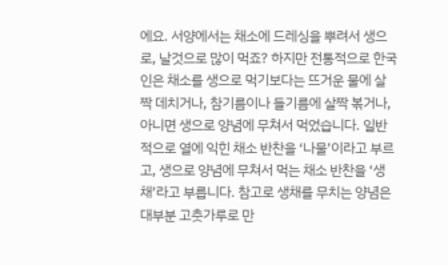에요. 서양에서는 채소에 드레싱을 뿌려서 생으로, 날것으로 많이 먹죠? 하지만 전통적으로 한국인은 채소를 생으로 먹기보다는 뜨거운 물에 살짝 데치거나, 참기름이나 들기름에 살짝 볶거나, 아니면 생으로 양념에 무쳐서 먹었습니다. 일반적으로 열에 익힌 채소 반찬을 ‘나물’이라고 부르고, 생으로 양념에 무쳐서 먹는 채소 반찬을 ‘생채’라고 부릅니다. 참고로 생채를 무치는 양념은 대부분 고춧가루로 만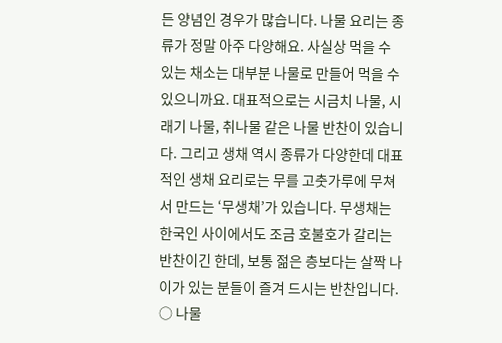든 양념인 경우가 많습니다. 나물 요리는 종류가 정말 아주 다양해요. 사실상 먹을 수 있는 채소는 대부분 나물로 만들어 먹을 수 있으니까요. 대표적으로는 시금치 나물, 시래기 나물, 취나물 같은 나물 반찬이 있습니다. 그리고 생채 역시 종류가 다양한데 대표적인 생채 요리로는 무를 고춧가루에 무쳐서 만드는 ‘무생채’가 있습니다. 무생채는 한국인 사이에서도 조금 호불호가 갈리는 반찬이긴 한데, 보통 젊은 층보다는 살짝 나이가 있는 분들이 즐겨 드시는 반찬입니다.
○ 나물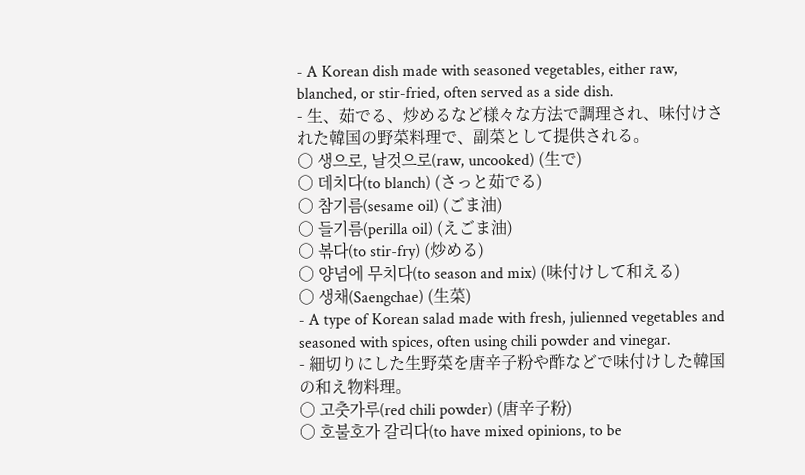- A Korean dish made with seasoned vegetables, either raw, blanched, or stir-fried, often served as a side dish.
- 生、茹でる、炒めるなど様々な方法で調理され、味付けされた韓国の野菜料理で、副菜として提供される。
○ 생으로, 날것으로(raw, uncooked) (生で)
○ 데치다(to blanch) (さっと茹でる)
○ 참기름(sesame oil) (ごま油)
○ 들기름(perilla oil) (えごま油)
○ 볶다(to stir-fry) (炒める)
○ 양념에 무치다(to season and mix) (味付けして和える)
○ 생채(Saengchae) (生菜)
- A type of Korean salad made with fresh, julienned vegetables and seasoned with spices, often using chili powder and vinegar.
- 細切りにした生野菜を唐辛子粉や酢などで味付けした韓国の和え物料理。
○ 고춧가루(red chili powder) (唐辛子粉)
○ 호불호가 갈리다(to have mixed opinions, to be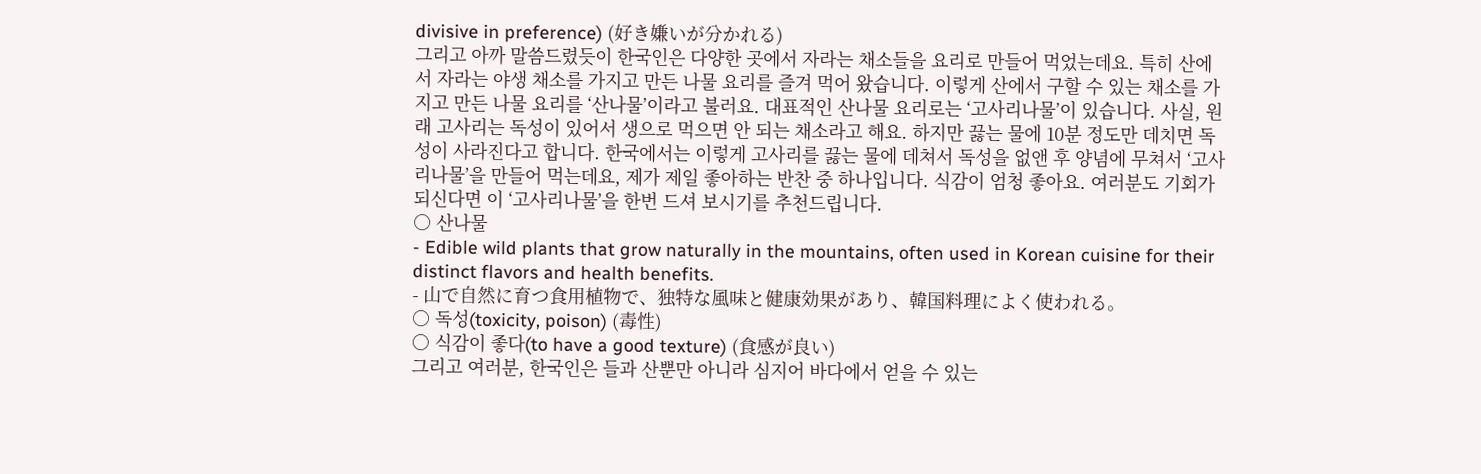divisive in preference) (好き嫌いが分かれる)
그리고 아까 말씀드렸듯이 한국인은 다양한 곳에서 자라는 채소들을 요리로 만들어 먹었는데요. 특히 산에서 자라는 야생 채소를 가지고 만든 나물 요리를 즐겨 먹어 왔습니다. 이렇게 산에서 구할 수 있는 채소를 가지고 만든 나물 요리를 ‘산나물’이라고 불러요. 대표적인 산나물 요리로는 ‘고사리나물’이 있습니다. 사실, 원래 고사리는 독성이 있어서 생으로 먹으면 안 되는 채소라고 해요. 하지만 끓는 물에 10분 정도만 데치면 독성이 사라진다고 합니다. 한국에서는 이렇게 고사리를 끓는 물에 데쳐서 독성을 없앤 후 양념에 무쳐서 ‘고사리나물’을 만들어 먹는데요, 제가 제일 좋아하는 반찬 중 하나입니다. 식감이 엄청 좋아요. 여러분도 기회가 되신다면 이 ‘고사리나물’을 한번 드셔 보시기를 추천드립니다.
○ 산나물
- Edible wild plants that grow naturally in the mountains, often used in Korean cuisine for their distinct flavors and health benefits.
- 山で自然に育つ食用植物で、独特な風味と健康効果があり、韓国料理によく使われる。
○ 독성(toxicity, poison) (毒性)
○ 식감이 좋다(to have a good texture) (食感が良い)
그리고 여러분, 한국인은 들과 산뿐만 아니라 심지어 바다에서 얻을 수 있는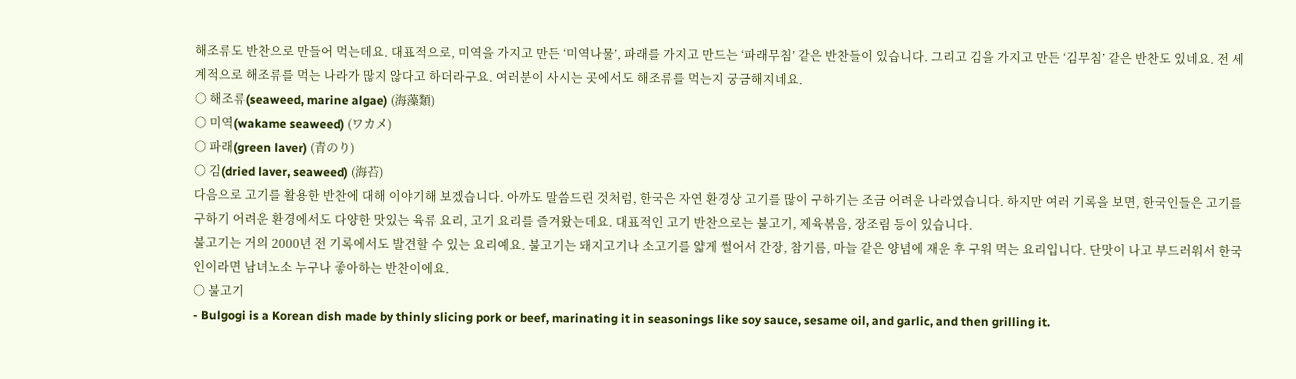해조류도 반찬으로 만들어 먹는데요. 대표적으로, 미역을 가지고 만든 ‘미역나물’, 파래를 가지고 만드는 ‘파래무침’ 같은 반찬들이 있습니다. 그리고 김을 가지고 만든 ‘김무침’ 같은 반찬도 있네요. 전 세계적으로 해조류를 먹는 나라가 많지 않다고 하더라구요. 여러분이 사시는 곳에서도 해조류를 먹는지 궁금해지네요.
○ 해조류(seaweed, marine algae) (海藻類)
○ 미역(wakame seaweed) (ワカメ)
○ 파래(green laver) (青のり)
○ 김(dried laver, seaweed) (海苔)
다음으로 고기를 활용한 반찬에 대해 이야기해 보겠습니다. 아까도 말씀드린 것처럼, 한국은 자연 환경상 고기를 많이 구하기는 조금 어려운 나라였습니다. 하지만 여러 기록을 보면, 한국인들은 고기를 구하기 어려운 환경에서도 다양한 맛있는 육류 요리, 고기 요리를 즐겨왔는데요. 대표적인 고기 반찬으로는 불고기, 제육볶음, 장조림 등이 있습니다.
불고기는 거의 2000년 전 기록에서도 발견할 수 있는 요리예요. 불고기는 돼지고기나 소고기를 얇게 썰어서 간장, 참기름, 마늘 같은 양념에 재운 후 구워 먹는 요리입니다. 단맛이 나고 부드러워서 한국인이라면 남녀노소 누구나 좋아하는 반찬이에요.
○ 불고기
- Bulgogi is a Korean dish made by thinly slicing pork or beef, marinating it in seasonings like soy sauce, sesame oil, and garlic, and then grilling it.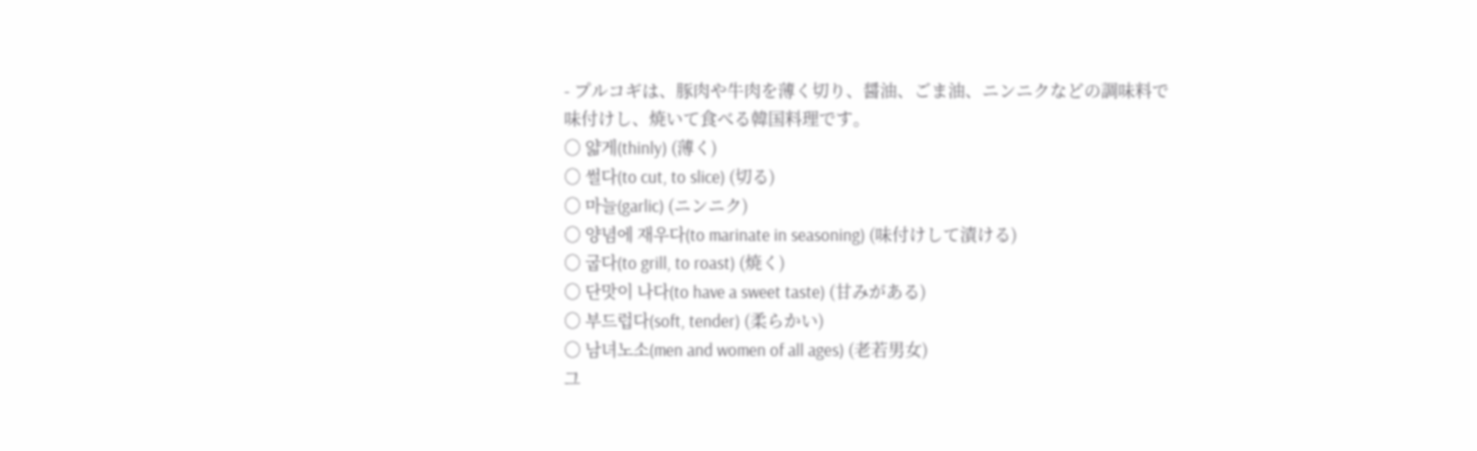- プルコギは、豚肉や牛肉を薄く切り、醤油、ごま油、ニンニクなどの調味料で味付けし、焼いて食べる韓国料理です。
○ 얇게(thinly) (薄く)
○ 썰다(to cut, to slice) (切る)
○ 마늘(garlic) (ニンニク)
○ 양념에 재우다(to marinate in seasoning) (味付けして漬ける)
○ 굽다(to grill, to roast) (焼く)
○ 단맛이 나다(to have a sweet taste) (甘みがある)
○ 부드럽다(soft, tender) (柔らかい)
○ 남녀노소(men and women of all ages) (老若男女)
그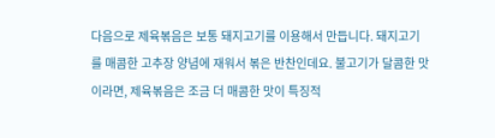다음으로 제육볶음은 보통 돼지고기를 이용해서 만듭니다. 돼지고기를 매콤한 고추장 양념에 재워서 볶은 반찬인데요. 불고기가 달콤한 맛이라면, 제육볶음은 조금 더 매콤한 맛이 특징적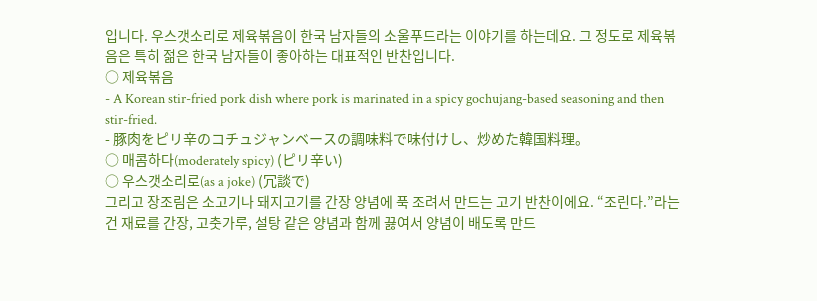입니다. 우스갯소리로 제육볶음이 한국 남자들의 소울푸드라는 이야기를 하는데요. 그 정도로 제육볶음은 특히 젊은 한국 남자들이 좋아하는 대표적인 반찬입니다.
○ 제육볶음
- A Korean stir-fried pork dish where pork is marinated in a spicy gochujang-based seasoning and then stir-fried.
- 豚肉をピリ辛のコチュジャンベースの調味料で味付けし、炒めた韓国料理。
○ 매콤하다(moderately spicy) (ピリ辛い)
○ 우스갯소리로(as a joke) (冗談で)
그리고 장조림은 소고기나 돼지고기를 간장 양념에 푹 조려서 만드는 고기 반찬이에요. “조린다.”라는 건 재료를 간장, 고춧가루, 설탕 같은 양념과 함께 끓여서 양념이 배도록 만드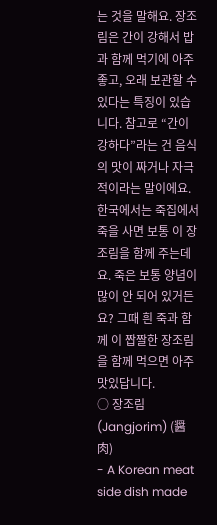는 것을 말해요. 장조림은 간이 강해서 밥과 함께 먹기에 아주 좋고, 오래 보관할 수 있다는 특징이 있습니다. 참고로 “간이 강하다”라는 건 음식의 맛이 짜거나 자극적이라는 말이에요. 한국에서는 죽집에서 죽을 사면 보통 이 장조림을 함께 주는데요. 죽은 보통 양념이 많이 안 되어 있거든요? 그때 흰 죽과 함께 이 짭짤한 장조림을 함께 먹으면 아주 맛있답니다.
○ 장조림(Jangjorim) (醤肉)
- A Korean meat side dish made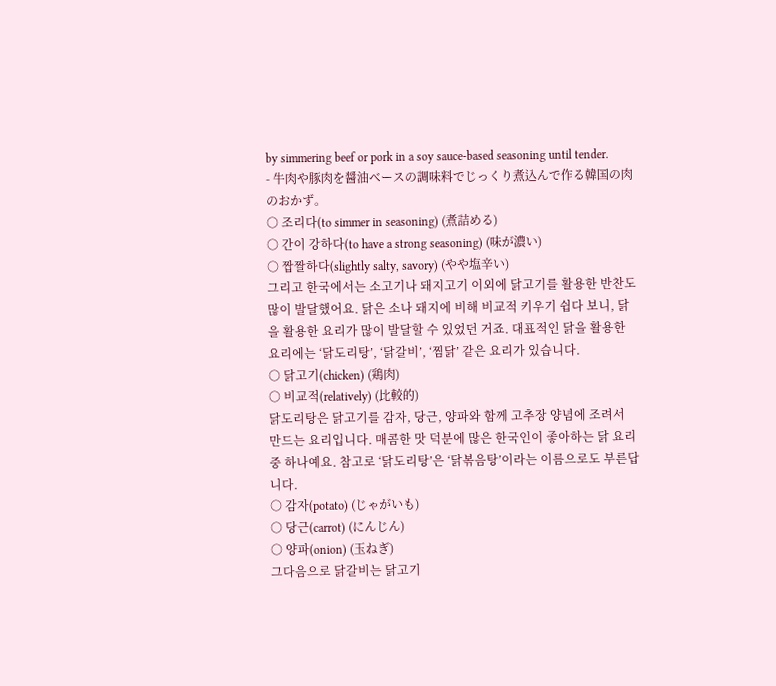by simmering beef or pork in a soy sauce-based seasoning until tender.
- 牛肉や豚肉を醤油ベースの調味料でじっくり煮込んで作る韓国の肉のおかず。
○ 조리다(to simmer in seasoning) (煮詰める)
○ 간이 강하다(to have a strong seasoning) (味が濃い)
○ 짭짤하다(slightly salty, savory) (やや塩辛い)
그리고 한국에서는 소고기나 돼지고기 이외에 닭고기를 활용한 반찬도 많이 발달했어요. 닭은 소나 돼지에 비해 비교적 키우기 쉽다 보니, 닭을 활용한 요리가 많이 발달할 수 있었던 거죠. 대표적인 닭을 활용한 요리에는 ‘닭도리탕’, ‘닭갈비’, ‘찜닭’ 같은 요리가 있습니다.
○ 닭고기(chicken) (鶏肉)
○ 비교적(relatively) (比較的)
닭도리탕은 닭고기를 감자, 당근, 양파와 함께 고추장 양념에 조려서 만드는 요리입니다. 매콤한 맛 덕분에 많은 한국인이 좋아하는 닭 요리 중 하나예요. 참고로 ‘닭도리탕’은 ‘닭볶음탕’이라는 이름으로도 부른답니다.
○ 감자(potato) (じゃがいも)
○ 당근(carrot) (にんじん)
○ 양파(onion) (玉ねぎ)
그다음으로 닭갈비는 닭고기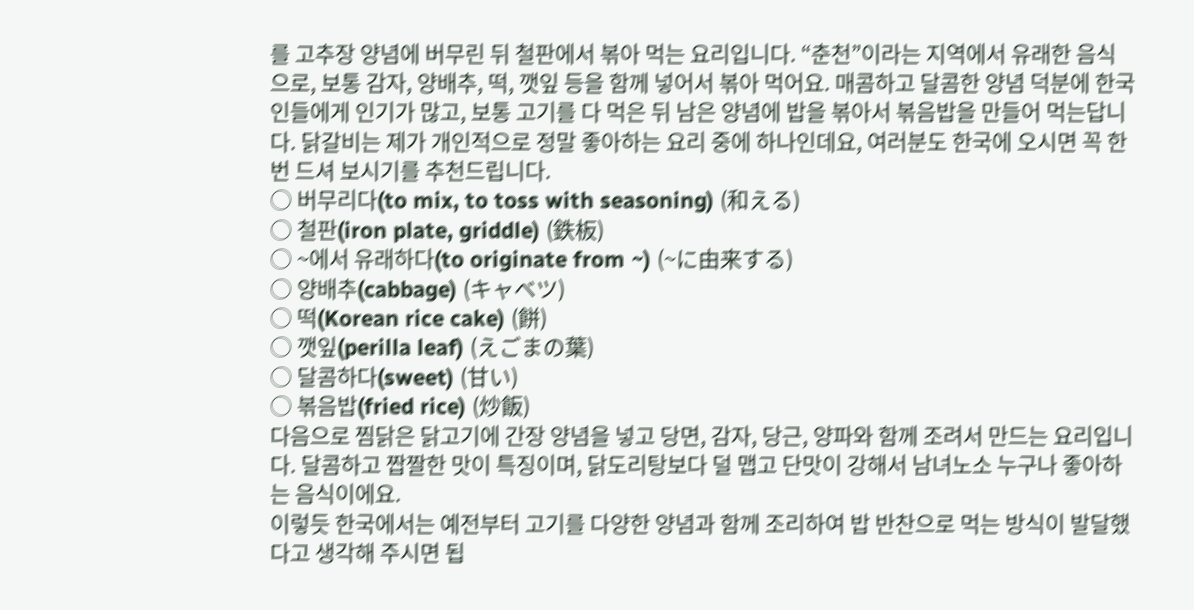를 고추장 양념에 버무린 뒤 철판에서 볶아 먹는 요리입니다. “춘천”이라는 지역에서 유래한 음식으로, 보통 감자, 양배추, 떡, 깻잎 등을 함께 넣어서 볶아 먹어요. 매콤하고 달콤한 양념 덕분에 한국인들에게 인기가 많고, 보통 고기를 다 먹은 뒤 남은 양념에 밥을 볶아서 볶음밥을 만들어 먹는답니다. 닭갈비는 제가 개인적으로 정말 좋아하는 요리 중에 하나인데요, 여러분도 한국에 오시면 꼭 한번 드셔 보시기를 추천드립니다.
○ 버무리다(to mix, to toss with seasoning) (和える)
○ 철판(iron plate, griddle) (鉄板)
○ ~에서 유래하다(to originate from ~) (~に由来する)
○ 양배추(cabbage) (キャベツ)
○ 떡(Korean rice cake) (餅)
○ 깻잎(perilla leaf) (えごまの葉)
○ 달콤하다(sweet) (甘い)
○ 볶음밥(fried rice) (炒飯)
다음으로 찜닭은 닭고기에 간장 양념을 넣고 당면, 감자, 당근, 양파와 함께 조려서 만드는 요리입니다. 달콤하고 짭짤한 맛이 특징이며, 닭도리탕보다 덜 맵고 단맛이 강해서 남녀노소 누구나 좋아하는 음식이에요.
이렇듯 한국에서는 예전부터 고기를 다양한 양념과 함께 조리하여 밥 반찬으로 먹는 방식이 발달했다고 생각해 주시면 됩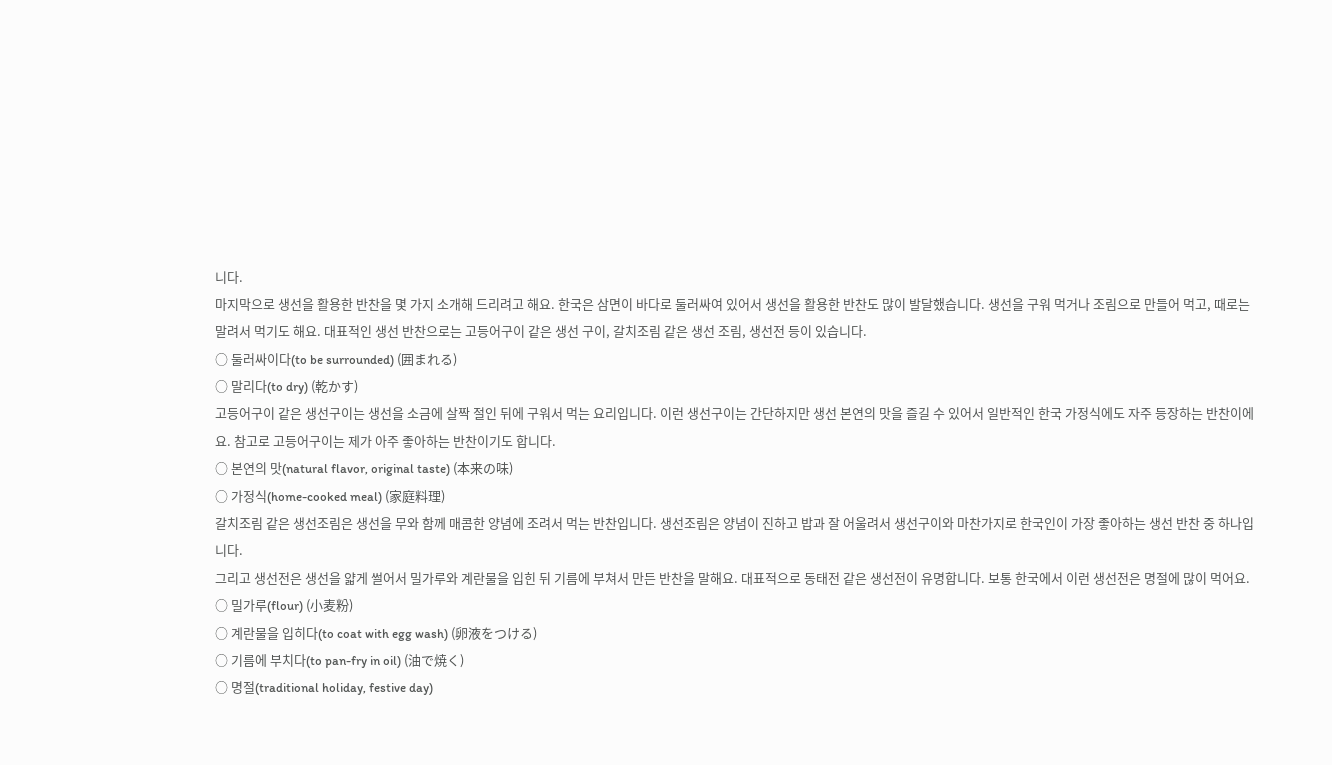니다.
마지막으로 생선을 활용한 반찬을 몇 가지 소개해 드리려고 해요. 한국은 삼면이 바다로 둘러싸여 있어서 생선을 활용한 반찬도 많이 발달했습니다. 생선을 구워 먹거나 조림으로 만들어 먹고, 때로는 말려서 먹기도 해요. 대표적인 생선 반찬으로는 고등어구이 같은 생선 구이, 갈치조림 같은 생선 조림, 생선전 등이 있습니다.
○ 둘러싸이다(to be surrounded) (囲まれる)
○ 말리다(to dry) (乾かす)
고등어구이 같은 생선구이는 생선을 소금에 살짝 절인 뒤에 구워서 먹는 요리입니다. 이런 생선구이는 간단하지만 생선 본연의 맛을 즐길 수 있어서 일반적인 한국 가정식에도 자주 등장하는 반찬이에요. 참고로 고등어구이는 제가 아주 좋아하는 반찬이기도 합니다.
○ 본연의 맛(natural flavor, original taste) (本来の味)
○ 가정식(home-cooked meal) (家庭料理)
갈치조림 같은 생선조림은 생선을 무와 함께 매콤한 양념에 조려서 먹는 반찬입니다. 생선조림은 양념이 진하고 밥과 잘 어울려서 생선구이와 마찬가지로 한국인이 가장 좋아하는 생선 반찬 중 하나입니다.
그리고 생선전은 생선을 얇게 썰어서 밀가루와 계란물을 입힌 뒤 기름에 부쳐서 만든 반찬을 말해요. 대표적으로 동태전 같은 생선전이 유명합니다. 보통 한국에서 이런 생선전은 명절에 많이 먹어요.
○ 밀가루(flour) (小麦粉)
○ 계란물을 입히다(to coat with egg wash) (卵液をつける)
○ 기름에 부치다(to pan-fry in oil) (油で焼く)
○ 명절(traditional holiday, festive day)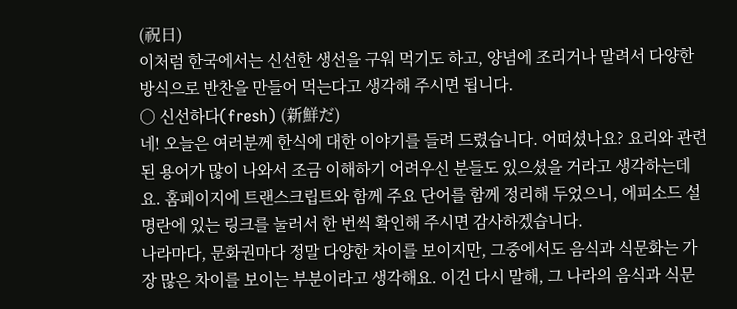(祝日)
이처럼 한국에서는 신선한 생선을 구워 먹기도 하고, 양념에 조리거나 말려서 다양한 방식으로 반찬을 만들어 먹는다고 생각해 주시면 됩니다.
○ 신선하다(fresh) (新鮮だ)
네! 오늘은 여러분께 한식에 대한 이야기를 들려 드렸습니다. 어떠셨나요? 요리와 관련된 용어가 많이 나와서 조금 이해하기 어려우신 분들도 있으셨을 거라고 생각하는데요. 홈페이지에 트랜스크립트와 함께 주요 단어를 함께 정리해 두었으니, 에피소드 설명란에 있는 링크를 눌러서 한 번씩 확인해 주시면 감사하겠습니다.
나라마다, 문화권마다 정말 다양한 차이를 보이지만, 그중에서도 음식과 식문화는 가장 많은 차이를 보이는 부분이라고 생각해요. 이건 다시 말해, 그 나라의 음식과 식문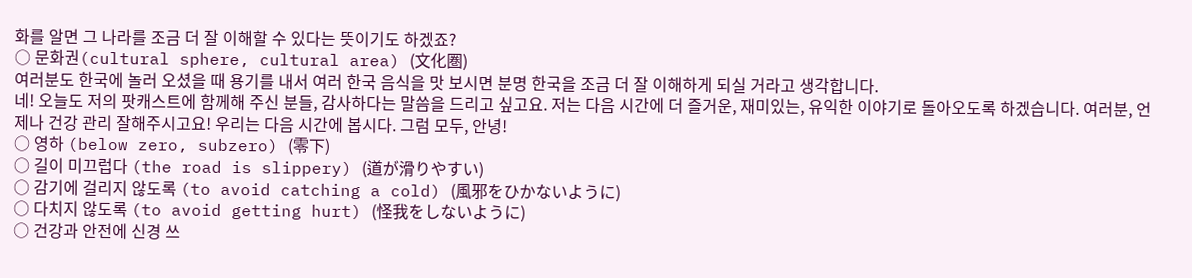화를 알면 그 나라를 조금 더 잘 이해할 수 있다는 뜻이기도 하겠죠?
○ 문화권(cultural sphere, cultural area) (文化圏)
여러분도 한국에 놀러 오셨을 때 용기를 내서 여러 한국 음식을 맛 보시면 분명 한국을 조금 더 잘 이해하게 되실 거라고 생각합니다.
네! 오늘도 저의 팟캐스트에 함께해 주신 분들, 감사하다는 말씀을 드리고 싶고요. 저는 다음 시간에 더 즐거운, 재미있는, 유익한 이야기로 돌아오도록 하겠습니다. 여러분, 언제나 건강 관리 잘해주시고요! 우리는 다음 시간에 봅시다. 그럼 모두, 안녕!
○ 영하 (below zero, subzero) (零下)
○ 길이 미끄럽다 (the road is slippery) (道が滑りやすい)
○ 감기에 걸리지 않도록 (to avoid catching a cold) (風邪をひかないように)
○ 다치지 않도록 (to avoid getting hurt) (怪我をしないように)
○ 건강과 안전에 신경 쓰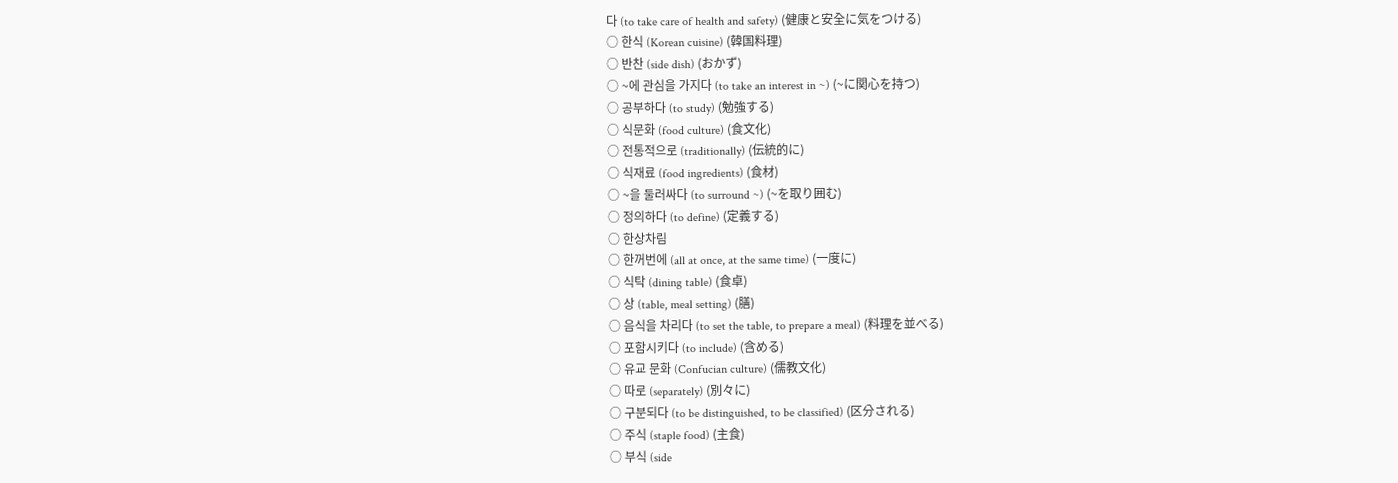다 (to take care of health and safety) (健康と安全に気をつける)
○ 한식 (Korean cuisine) (韓国料理)
○ 반찬 (side dish) (おかず)
○ ~에 관심을 가지다 (to take an interest in ~) (~に関心を持つ)
○ 공부하다 (to study) (勉強する)
○ 식문화 (food culture) (食文化)
○ 전통적으로 (traditionally) (伝統的に)
○ 식재료 (food ingredients) (食材)
○ ~을 둘러싸다 (to surround ~) (~を取り囲む)
○ 정의하다 (to define) (定義する)
○ 한상차림
○ 한꺼번에 (all at once, at the same time) (一度に)
○ 식탁 (dining table) (食卓)
○ 상 (table, meal setting) (膳)
○ 음식을 차리다 (to set the table, to prepare a meal) (料理を並べる)
○ 포함시키다 (to include) (含める)
○ 유교 문화 (Confucian culture) (儒教文化)
○ 따로 (separately) (別々に)
○ 구분되다 (to be distinguished, to be classified) (区分される)
○ 주식 (staple food) (主食)
○ 부식 (side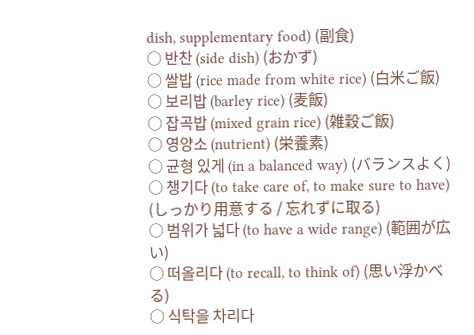dish, supplementary food) (副食)
○ 반찬 (side dish) (おかず)
○ 쌀밥 (rice made from white rice) (白米ご飯)
○ 보리밥 (barley rice) (麦飯)
○ 잡곡밥 (mixed grain rice) (雑穀ご飯)
○ 영양소 (nutrient) (栄養素)
○ 균형 있게 (in a balanced way) (バランスよく)
○ 챙기다 (to take care of, to make sure to have) (しっかり用意する / 忘れずに取る)
○ 범위가 넓다 (to have a wide range) (範囲が広い)
○ 떠올리다 (to recall, to think of) (思い浮かべる)
○ 식탁을 차리다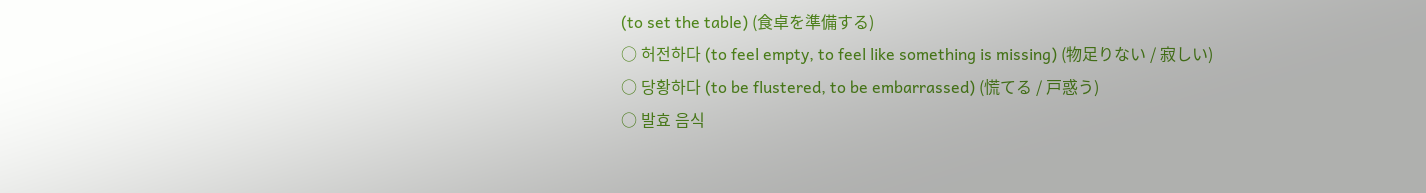(to set the table) (食卓を準備する)
○ 허전하다 (to feel empty, to feel like something is missing) (物足りない / 寂しい)
○ 당황하다 (to be flustered, to be embarrassed) (慌てる / 戸惑う)
○ 발효 음식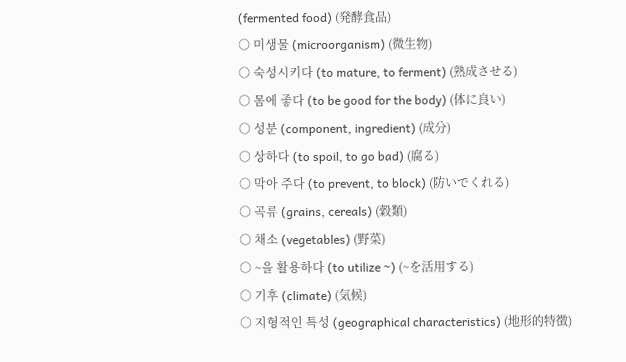(fermented food) (発酵食品)
○ 미생물 (microorganism) (微生物)
○ 숙성시키다 (to mature, to ferment) (熟成させる)
○ 몸에 좋다 (to be good for the body) (体に良い)
○ 성분 (component, ingredient) (成分)
○ 상하다 (to spoil, to go bad) (腐る)
○ 막아 주다 (to prevent, to block) (防いでくれる)
○ 곡류 (grains, cereals) (穀類)
○ 채소 (vegetables) (野菜)
○ ~을 활용하다 (to utilize ~) (~を活用する)
○ 기후 (climate) (気候)
○ 지형적인 특성 (geographical characteristics) (地形的特徴)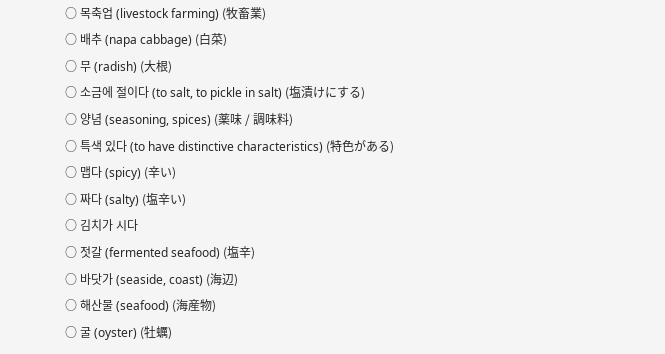○ 목축업 (livestock farming) (牧畜業)
○ 배추 (napa cabbage) (白菜)
○ 무 (radish) (大根)
○ 소금에 절이다 (to salt, to pickle in salt) (塩漬けにする)
○ 양념 (seasoning, spices) (薬味 / 調味料)
○ 특색 있다 (to have distinctive characteristics) (特色がある)
○ 맵다 (spicy) (辛い)
○ 짜다 (salty) (塩辛い)
○ 김치가 시다
○ 젓갈 (fermented seafood) (塩辛)
○ 바닷가 (seaside, coast) (海辺)
○ 해산물 (seafood) (海産物)
○ 굴 (oyster) (牡蠣)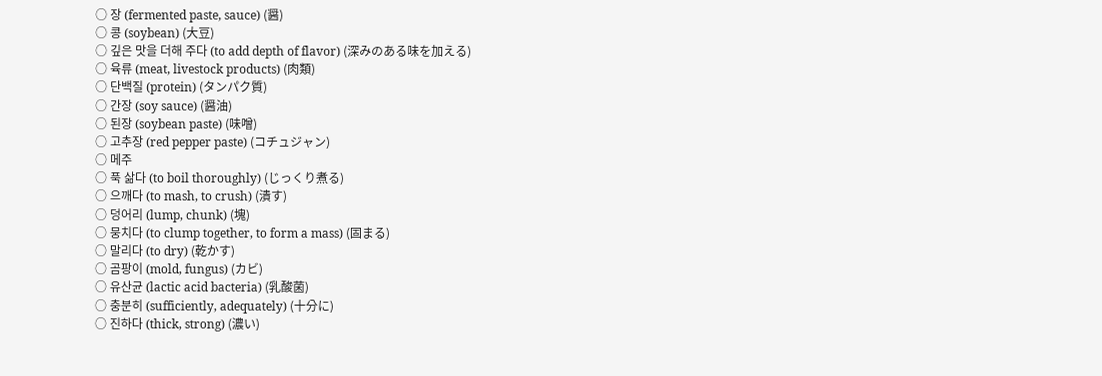○ 장 (fermented paste, sauce) (醤)
○ 콩 (soybean) (大豆)
○ 깊은 맛을 더해 주다 (to add depth of flavor) (深みのある味を加える)
○ 육류 (meat, livestock products) (肉類)
○ 단백질 (protein) (タンパク質)
○ 간장 (soy sauce) (醤油)
○ 된장 (soybean paste) (味噌)
○ 고추장 (red pepper paste) (コチュジャン)
○ 메주
○ 푹 삶다 (to boil thoroughly) (じっくり煮る)
○ 으깨다 (to mash, to crush) (潰す)
○ 덩어리 (lump, chunk) (塊)
○ 뭉치다 (to clump together, to form a mass) (固まる)
○ 말리다 (to dry) (乾かす)
○ 곰팡이 (mold, fungus) (カビ)
○ 유산균 (lactic acid bacteria) (乳酸菌)
○ 충분히 (sufficiently, adequately) (十分に)
○ 진하다 (thick, strong) (濃い)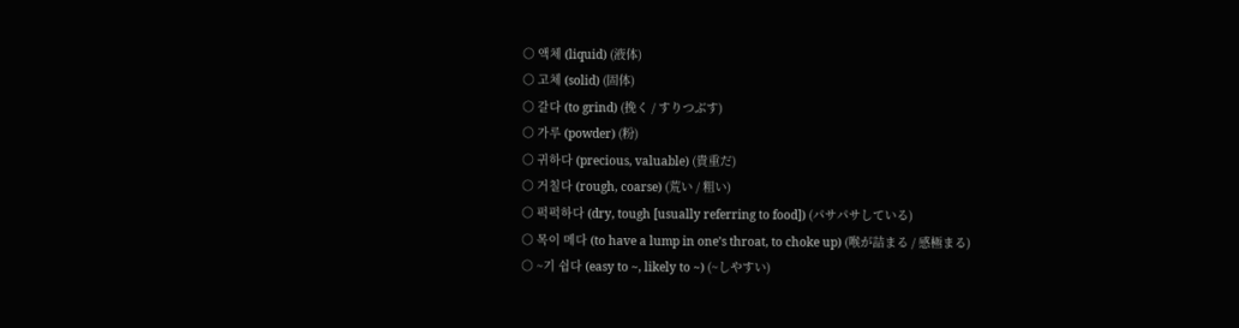○ 액체 (liquid) (液体)
○ 고체 (solid) (固体)
○ 갈다 (to grind) (挽く / すりつぶす)
○ 가루 (powder) (粉)
○ 귀하다 (precious, valuable) (貴重だ)
○ 거칠다 (rough, coarse) (荒い / 粗い)
○ 퍽퍽하다 (dry, tough [usually referring to food]) (パサパサしている)
○ 목이 메다 (to have a lump in one’s throat, to choke up) (喉が詰まる / 感極まる)
○ ~기 쉽다 (easy to ~, likely to ~) (~しやすい)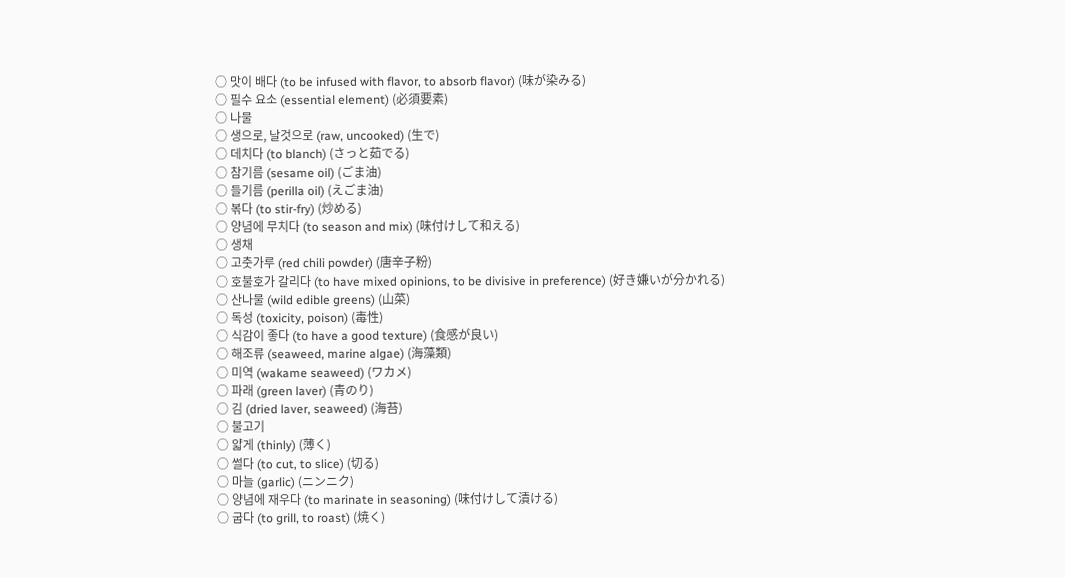○ 맛이 배다 (to be infused with flavor, to absorb flavor) (味が染みる)
○ 필수 요소 (essential element) (必須要素)
○ 나물
○ 생으로, 날것으로 (raw, uncooked) (生で)
○ 데치다 (to blanch) (さっと茹でる)
○ 참기름 (sesame oil) (ごま油)
○ 들기름 (perilla oil) (えごま油)
○ 볶다 (to stir-fry) (炒める)
○ 양념에 무치다 (to season and mix) (味付けして和える)
○ 생채
○ 고춧가루 (red chili powder) (唐辛子粉)
○ 호불호가 갈리다 (to have mixed opinions, to be divisive in preference) (好き嫌いが分かれる)
○ 산나물 (wild edible greens) (山菜)
○ 독성 (toxicity, poison) (毒性)
○ 식감이 좋다 (to have a good texture) (食感が良い)
○ 해조류 (seaweed, marine algae) (海藻類)
○ 미역 (wakame seaweed) (ワカメ)
○ 파래 (green laver) (青のり)
○ 김 (dried laver, seaweed) (海苔)
○ 불고기
○ 얇게 (thinly) (薄く)
○ 썰다 (to cut, to slice) (切る)
○ 마늘 (garlic) (ニンニク)
○ 양념에 재우다 (to marinate in seasoning) (味付けして漬ける)
○ 굽다 (to grill, to roast) (焼く)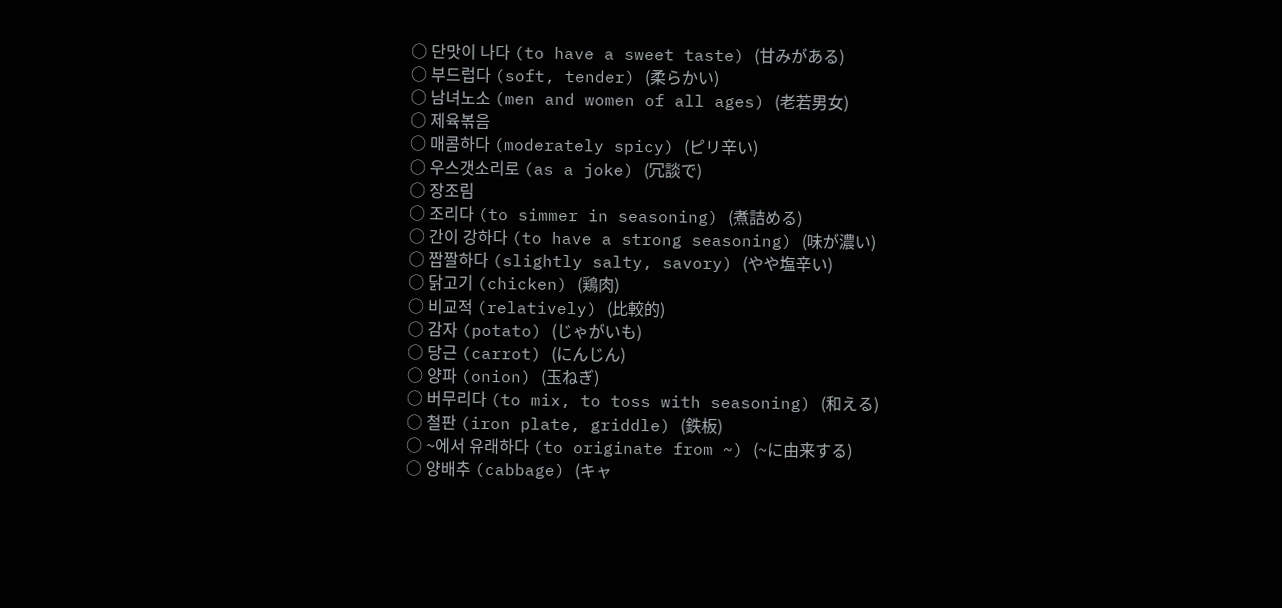○ 단맛이 나다 (to have a sweet taste) (甘みがある)
○ 부드럽다 (soft, tender) (柔らかい)
○ 남녀노소 (men and women of all ages) (老若男女)
○ 제육볶음
○ 매콤하다 (moderately spicy) (ピリ辛い)
○ 우스갯소리로 (as a joke) (冗談で)
○ 장조림
○ 조리다 (to simmer in seasoning) (煮詰める)
○ 간이 강하다 (to have a strong seasoning) (味が濃い)
○ 짭짤하다 (slightly salty, savory) (やや塩辛い)
○ 닭고기 (chicken) (鶏肉)
○ 비교적 (relatively) (比較的)
○ 감자 (potato) (じゃがいも)
○ 당근 (carrot) (にんじん)
○ 양파 (onion) (玉ねぎ)
○ 버무리다 (to mix, to toss with seasoning) (和える)
○ 철판 (iron plate, griddle) (鉄板)
○ ~에서 유래하다 (to originate from ~) (~に由来する)
○ 양배추 (cabbage) (キャ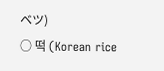ベツ)
○ 떡 (Korean rice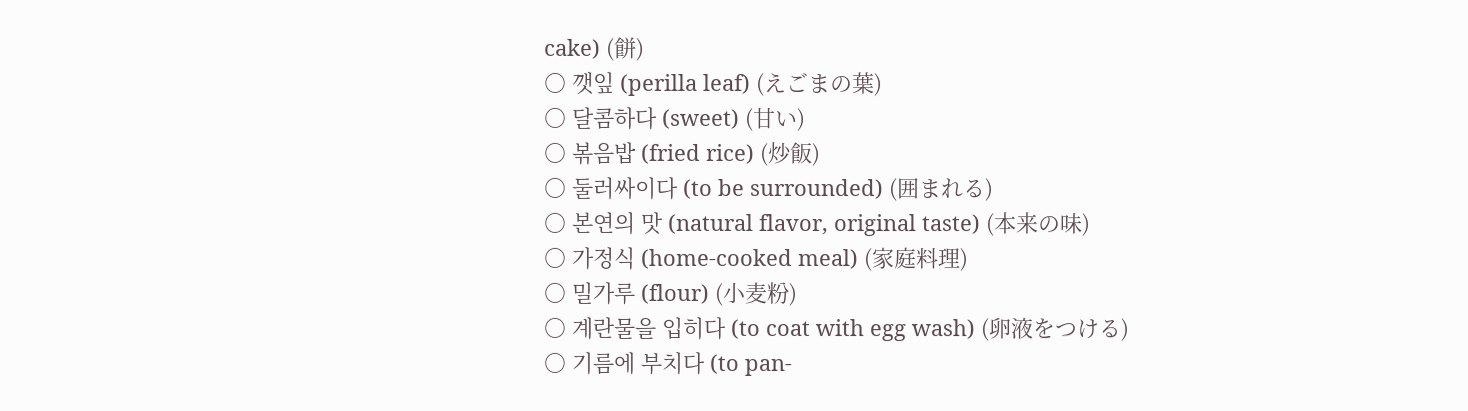cake) (餅)
○ 깻잎 (perilla leaf) (えごまの葉)
○ 달콤하다 (sweet) (甘い)
○ 볶음밥 (fried rice) (炒飯)
○ 둘러싸이다 (to be surrounded) (囲まれる)
○ 본연의 맛 (natural flavor, original taste) (本来の味)
○ 가정식 (home-cooked meal) (家庭料理)
○ 밀가루 (flour) (小麦粉)
○ 계란물을 입히다 (to coat with egg wash) (卵液をつける)
○ 기름에 부치다 (to pan-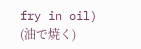fry in oil) (油で焼く)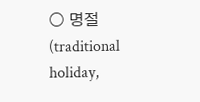○ 명절 (traditional holiday,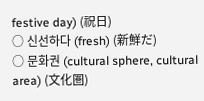festive day) (祝日)
○ 신선하다 (fresh) (新鮮だ)
○ 문화권 (cultural sphere, cultural area) (文化圏)